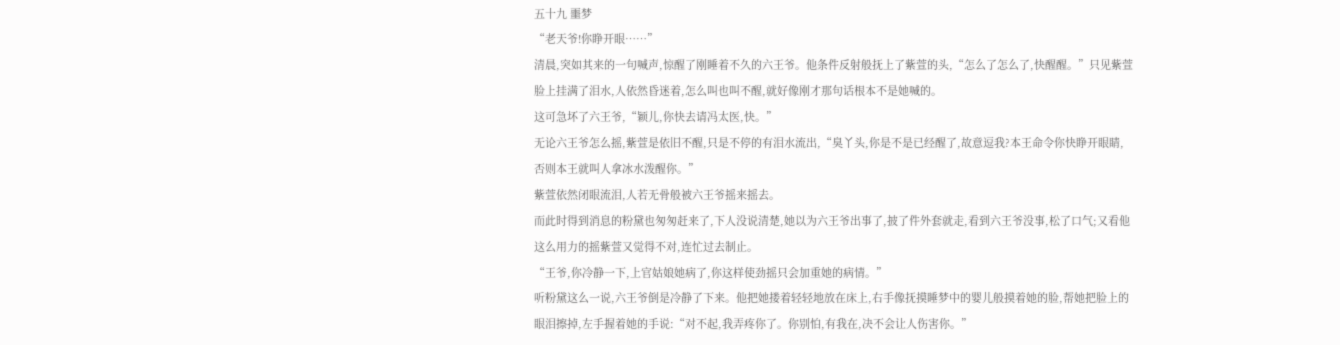五十九 噩梦
“老天爷!你睁开眼……”
清晨,突如其来的一句喊声,惊醒了刚睡着不久的六王爷。他条件反射般抚上了紫萱的头,“怎么了怎么了,快醒醒。”只见紫萱脸上挂满了泪水,人依然昏迷着,怎么叫也叫不醒,就好像刚才那句话根本不是她喊的。
这可急坏了六王爷,“颖儿,你快去请冯太医,快。”
无论六王爷怎么摇,紫萱是依旧不醒,只是不停的有泪水流出,“臭丫头,你是不是已经醒了,故意逗我?本王命令你快睁开眼睛,否则本王就叫人拿冰水泼醒你。”
紫萱依然闭眼流泪,人若无骨般被六王爷摇来摇去。
而此时得到消息的粉黛也匆匆赶来了,下人没说清楚,她以为六王爷出事了,披了件外套就走,看到六王爷没事,松了口气;又看他这么用力的摇紫萱又觉得不对,连忙过去制止。
“王爷,你冷静一下,上官姑娘她病了,你这样使劲摇只会加重她的病情。”
听粉黛这么一说,六王爷倒是冷静了下来。他把她搂着轻轻地放在床上,右手像抚摸睡梦中的婴儿般摸着她的脸,帮她把脸上的眼泪擦掉,左手握着她的手说:“对不起,我弄疼你了。你别怕,有我在,决不会让人伤害你。”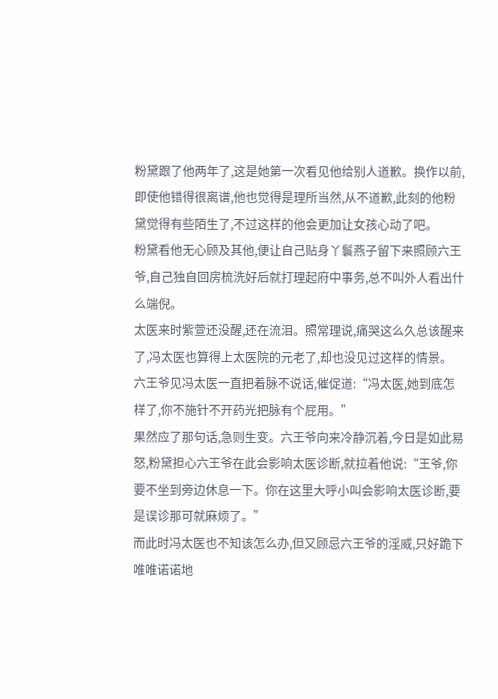粉黛跟了他两年了,这是她第一次看见他给别人道歉。换作以前,即使他错得很离谱,他也觉得是理所当然,从不道歉,此刻的他粉黛觉得有些陌生了,不过这样的他会更加让女孩心动了吧。
粉黛看他无心顾及其他,便让自己贴身丫鬟燕子留下来照顾六王爷,自己独自回房梳洗好后就打理起府中事务,总不叫外人看出什么端倪。
太医来时紫萱还没醒,还在流泪。照常理说,痛哭这么久总该醒来了,冯太医也算得上太医院的元老了,却也没见过这样的情景。
六王爷见冯太医一直把着脉不说话,催促道:“冯太医,她到底怎样了,你不施针不开药光把脉有个屁用。”
果然应了那句话,急则生变。六王爷向来冷静沉着,今日是如此易怒,粉黛担心六王爷在此会影响太医诊断,就拉着他说:“王爷,你要不坐到旁边休息一下。你在这里大呼小叫会影响太医诊断,要是误诊那可就麻烦了。”
而此时冯太医也不知该怎么办,但又顾忌六王爷的淫威,只好跪下唯唯诺诺地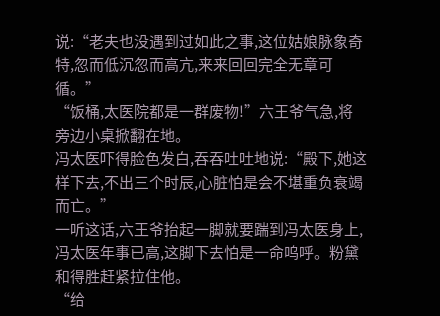说:“老夫也没遇到过如此之事,这位姑娘脉象奇特,忽而低沉忽而高亢,来来回回完全无章可循。”
“饭桶,太医院都是一群废物!”六王爷气急,将旁边小桌掀翻在地。
冯太医吓得脸色发白,吞吞吐吐地说:“殿下,她这样下去,不出三个时辰,心脏怕是会不堪重负衰竭而亡。”
一听这话,六王爷抬起一脚就要踹到冯太医身上,冯太医年事已高,这脚下去怕是一命呜呼。粉黛和得胜赶紧拉住他。
“给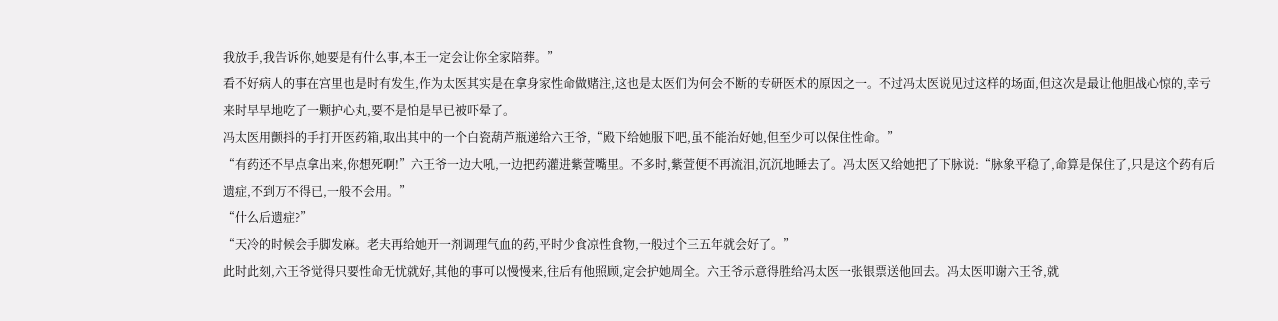我放手,我告诉你,她要是有什么事,本王一定会让你全家陪葬。”
看不好病人的事在宫里也是时有发生,作为太医其实是在拿身家性命做赌注,这也是太医们为何会不断的专研医术的原因之一。不过冯太医说见过这样的场面,但这次是最让他胆战心惊的,幸亏来时早早地吃了一颗护心丸,要不是怕是早已被吓晕了。
冯太医用颤抖的手打开医药箱,取出其中的一个白瓷葫芦瓶递给六王爷,“殿下给她服下吧,虽不能治好她,但至少可以保住性命。”
“有药还不早点拿出来,你想死啊!”六王爷一边大吼,一边把药灌进紫萱嘴里。不多时,紫萱便不再流泪,沉沉地睡去了。冯太医又给她把了下脉说:“脉象平稳了,命算是保住了,只是这个药有后遗症,不到万不得已,一般不会用。”
“什么后遗症?”
“天冷的时候会手脚发麻。老夫再给她开一剂调理气血的药,平时少食凉性食物,一般过个三五年就会好了。”
此时此刻,六王爷觉得只要性命无忧就好,其他的事可以慢慢来,往后有他照顾,定会护她周全。六王爷示意得胜给冯太医一张银票送他回去。冯太医叩谢六王爷,就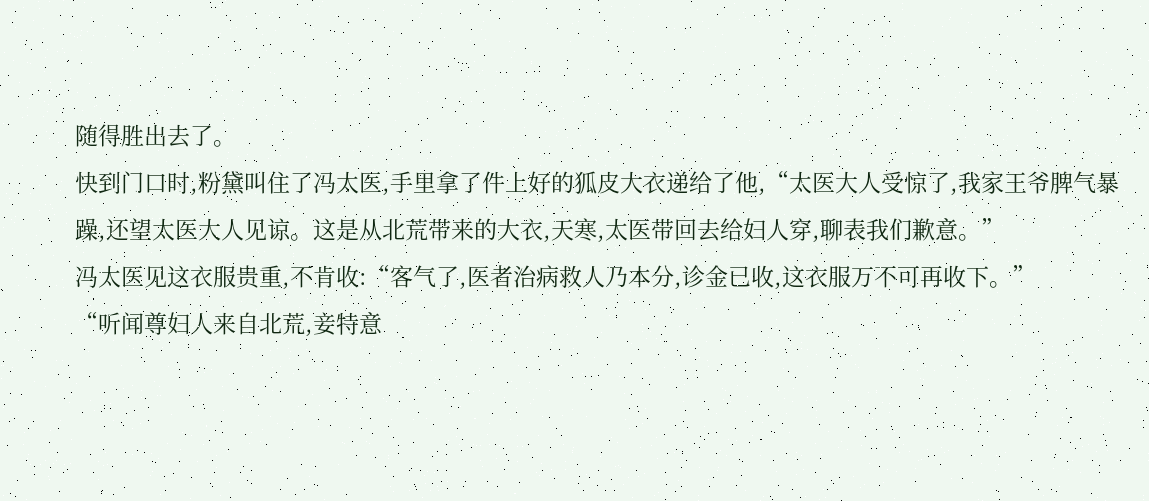随得胜出去了。
快到门口时,粉黛叫住了冯太医,手里拿了件上好的狐皮大衣递给了他,“太医大人受惊了,我家王爷脾气暴躁,还望太医大人见谅。这是从北荒带来的大衣,天寒,太医带回去给妇人穿,聊表我们歉意。”
冯太医见这衣服贵重,不肯收:“客气了,医者治病救人乃本分,诊金已收,这衣服万不可再收下。”
“听闻尊妇人来自北荒,妾特意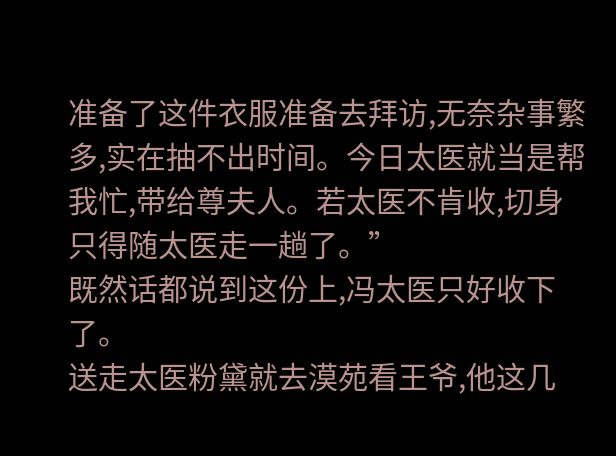准备了这件衣服准备去拜访,无奈杂事繁多,实在抽不出时间。今日太医就当是帮我忙,带给尊夫人。若太医不肯收,切身只得随太医走一趟了。”
既然话都说到这份上,冯太医只好收下了。
送走太医粉黛就去漠苑看王爷,他这几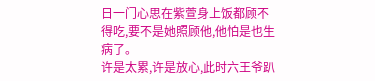日一门心思在紫萱身上饭都顾不得吃,要不是她照顾他,他怕是也生病了。
许是太累,许是放心,此时六王爷趴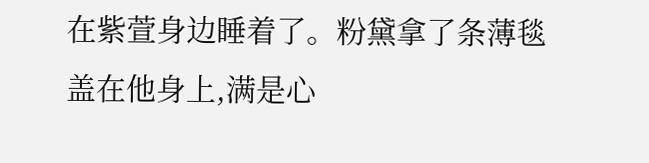在紫萱身边睡着了。粉黛拿了条薄毯盖在他身上,满是心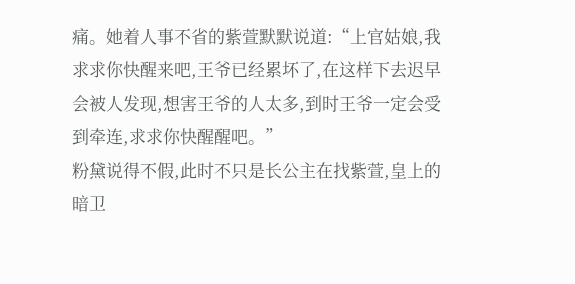痛。她着人事不省的紫萱默默说道:“上官姑娘,我求求你快醒来吧,王爷已经累坏了,在这样下去迟早会被人发现,想害王爷的人太多,到时王爷一定会受到牵连,求求你快醒醒吧。”
粉黛说得不假,此时不只是长公主在找紫萱,皇上的暗卫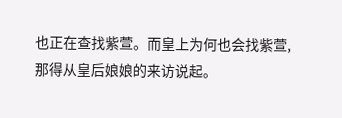也正在查找紫萱。而皇上为何也会找紫萱,那得从皇后娘娘的来访说起。